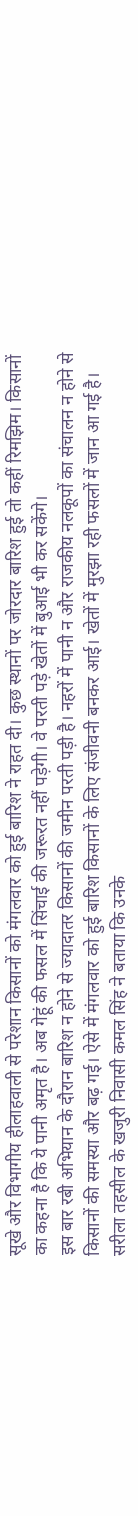सूखे और विभागीय हीलाहवाली से परेशान किसानों को मंगलवार को हुई बारिश ने राहत दी। कुछ स्थानों पर जोरदार बारिश हुई तो कहीं रिमझिम। किसानों का कहना है कि ये पानी अमृत है। अब गेहूं की फसल में सिंचाई की जरूरत नहीं पड़ेगी। वे परती पड़े खेतों में बुआई भी कर सकेंगे।
इस बार रबी अभियान के दौरान बारिश न होने से ज्यादातर किसानों की जमीन परती पड़ी है। नहरों में पानी न और राजकीय नलकूपों का संचालन न होने से किसानों की समस्या और बढ़ गई। ऐसे में मंगलवार को हुई बारिश किसानों के लिए संजीवनी बनकर आई। खेतों में मुरझा रही फसलों में जान आ गई है।
सरीला तहसील के खजुरी निवासी कमल सिंह ने बताया कि उनके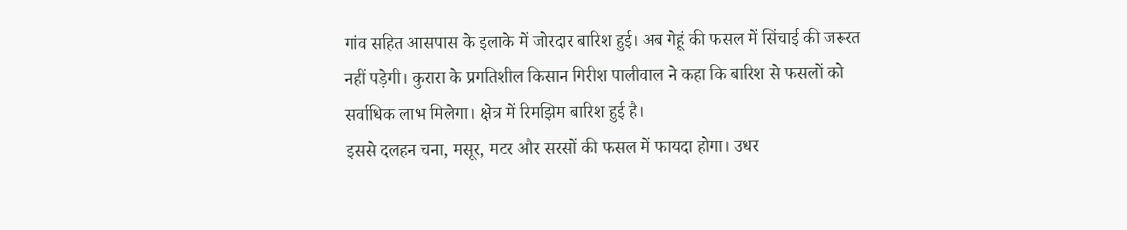गांव सहित आसपास के इलाके में जोरदार बारिश हुई। अब गेहूं की फसल में सिंचाई की जरूरत नहीं पड़ेगी। कुरारा के प्रगतिशील किसान गिरीश पालीवाल ने कहा कि बारिश से फसलों को सर्वाधिक लाभ मिलेगा। क्षेत्र में रिमझिम बारिश हुई है।
इससे दलहन चना, मसूर, मटर और सरसों की फसल में फायदा होगा। उधर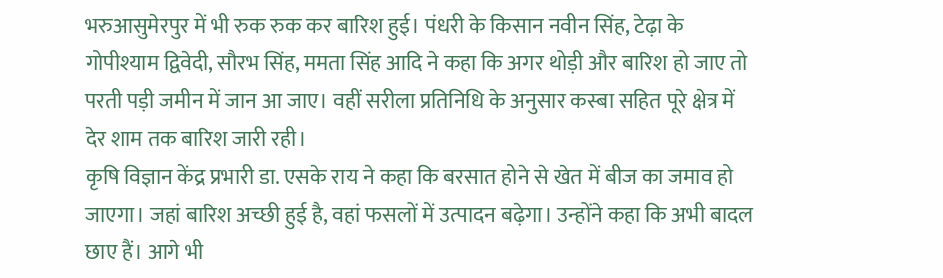भरुआसुमेरपुर में भी रुक रुक कर बारिश हुई। पंधरी के किसान नवीन सिंह, टेढ़ा के गोपीश्याम द्विवेदी, सौरभ सिंह, ममता सिंह आदि ने कहा कि अगर थोड़ी और बारिश हो जाए तो परती पड़ी जमीन में जान आ जाए। वहीं सरीला प्रतिनिधि के अनुसार कस्बा सहित पूरे क्षेत्र में देर शाम तक बारिश जारी रही।
कृषि विज्ञान केंद्र प्रभारी डा. एसके राय ने कहा कि बरसात होने से खेत में बीज का जमाव हो जाएगा। जहां बारिश अच्छी हुई है, वहां फसलों में उत्पादन बढ़ेगा। उन्होंने कहा कि अभी बादल छाए हैं। आगे भी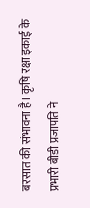बरसात की संभावना है। कृषि रक्षा इकाई के प्रभारी बीडी प्रजापति ने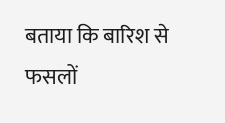बताया कि बारिश से फसलों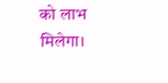को लाभ मिलेगा।